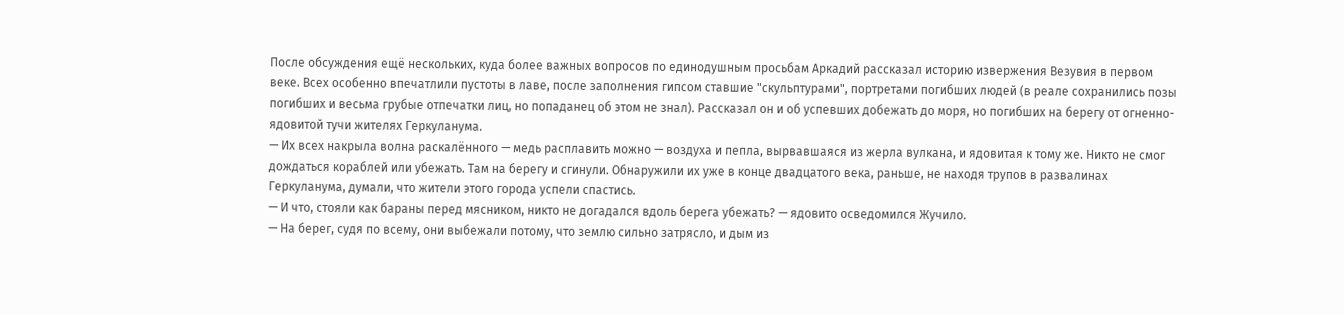После обсуждения ещё нескольких, куда более важных вопросов по единодушным просьбам Аркадий рассказал историю извержения Везувия в первом веке. Всех особенно впечатлили пустоты в лаве, после заполнения гипсом ставшие "скульптурами", портретами погибших людей (в реале сохранились позы погибших и весьма грубые отпечатки лиц, но попаданец об этом не знал). Рассказал он и об успевших добежать до моря, но погибших на берегу от огненно-ядовитой тучи жителях Геркуланума.
— Их всех накрыла волна раскалённого — медь расплавить можно — воздуха и пепла, вырвавшаяся из жерла вулкана, и ядовитая к тому же. Никто не смог дождаться кораблей или убежать. Там на берегу и сгинули. Обнаружили их уже в конце двадцатого века, раньше, не находя трупов в развалинах Геркуланума, думали, что жители этого города успели спастись.
— И что, стояли как бараны перед мясником, никто не догадался вдоль берега убежать? — ядовито осведомился Жучило.
— На берег, судя по всему, они выбежали потому, что землю сильно затрясло, и дым из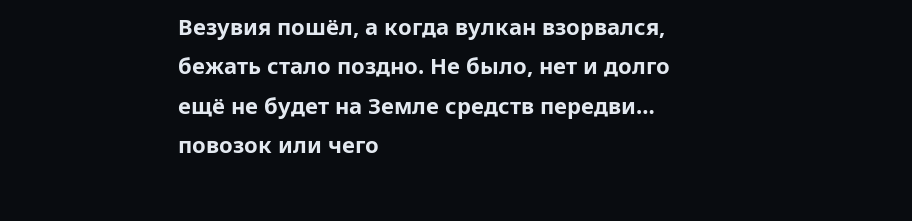Везувия пошёл, а когда вулкан взорвался, бежать стало поздно. Не было, нет и долго ещё не будет на Земле средств передви… повозок или чего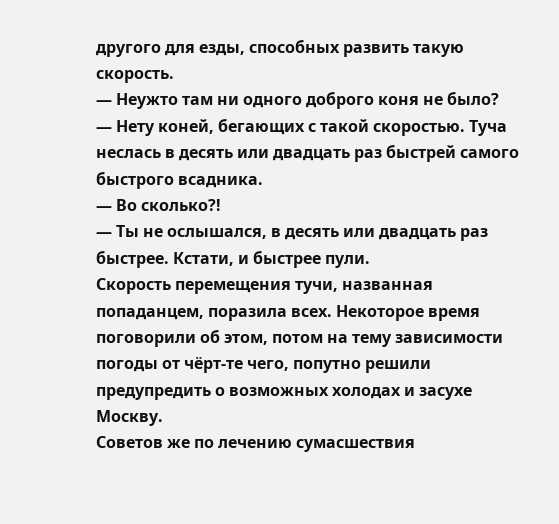другого для езды, способных развить такую скорость.
— Неужто там ни одного доброго коня не было?
— Нету коней, бегающих с такой скоростью. Туча неслась в десять или двадцать раз быстрей самого быстрого всадника.
— Во сколько?!
— Ты не ослышался, в десять или двадцать раз быстрее. Кстати, и быстрее пули.
Скорость перемещения тучи, названная попаданцем, поразила всех. Некоторое время поговорили об этом, потом на тему зависимости погоды от чёрт-те чего, попутно решили предупредить о возможных холодах и засухе Москву.
Советов же по лечению сумасшествия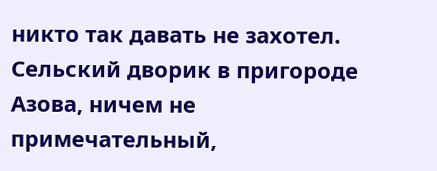никто так давать не захотел.
Сельский дворик в пригороде Азова, ничем не примечательный,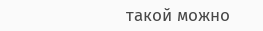такой можно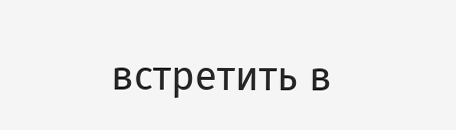встретить в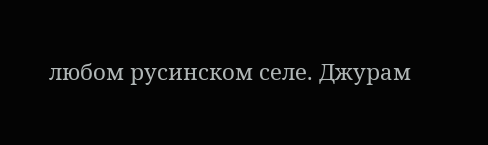любом русинском селе. Джурам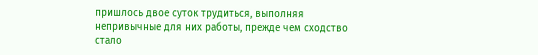пришлось двое суток трудиться, выполняя непривычные для них работы, прежде чем сходство стало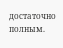достаточно полным.